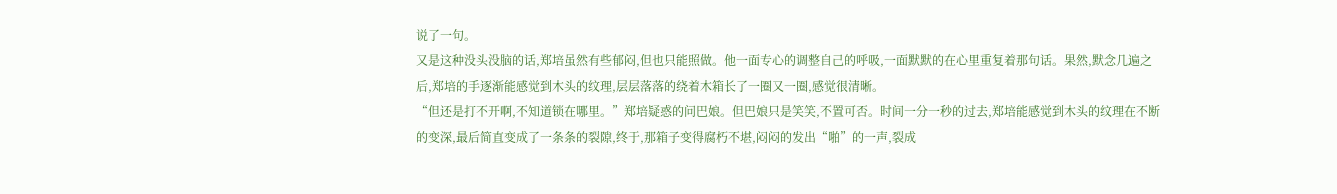说了一句。
又是这种没头没脑的话,郑培虽然有些郁闷,但也只能照做。他一面专心的调整自己的呼吸,一面默默的在心里重复着那句话。果然,默念几遍之后,郑培的手逐渐能感觉到木头的纹理,层层落落的绕着木箱长了一圈又一圈,感觉很清晰。
“但还是打不开啊,不知道锁在哪里。”郑培疑惑的问巴娘。但巴娘只是笑笑,不置可否。时间一分一秒的过去,郑培能感觉到木头的纹理在不断的变深,最后简直变成了一条条的裂隙,终于,那箱子变得腐朽不堪,闷闷的发出“啪”的一声,裂成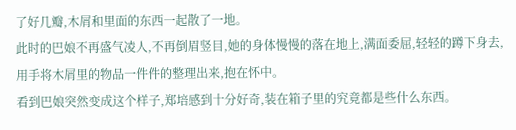了好几瓣,木屑和里面的东西一起散了一地。
此时的巴娘不再盛气凌人,不再倒眉竖目,她的身体慢慢的落在地上,满面委屈,轻轻的蹲下身去,用手将木屑里的物品一件件的整理出来,抱在怀中。
看到巴娘突然变成这个样子,郑培感到十分好奇,装在箱子里的究竟都是些什么东西。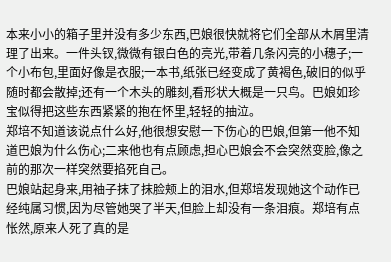本来小小的箱子里并没有多少东西,巴娘很快就将它们全部从木屑里清理了出来。一件头钗,微微有银白色的亮光,带着几条闪亮的小穗子;一个小布包,里面好像是衣服;一本书,纸张已经变成了黄褐色,破旧的似乎随时都会散掉;还有一个木头的雕刻,看形状大概是一只鸟。巴娘如珍宝似得把这些东西紧紧的抱在怀里,轻轻的抽泣。
郑培不知道该说点什么好,他很想安慰一下伤心的巴娘,但第一他不知道巴娘为什么伤心;二来他也有点顾虑,担心巴娘会不会突然变脸,像之前的那次一样突然要掐死自己。
巴娘站起身来,用袖子抹了抹脸颊上的泪水,但郑培发现她这个动作已经纯属习惯,因为尽管她哭了半天,但脸上却没有一条泪痕。郑培有点怅然,原来人死了真的是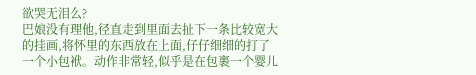欲哭无泪么?
巴娘没有理他,径直走到里面去扯下一条比较宽大的挂画,将怀里的东西放在上面,仔仔细细的打了一个小包袱。动作非常轻,似乎是在包裹一个婴儿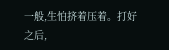一般,生怕挤着压着。打好之后,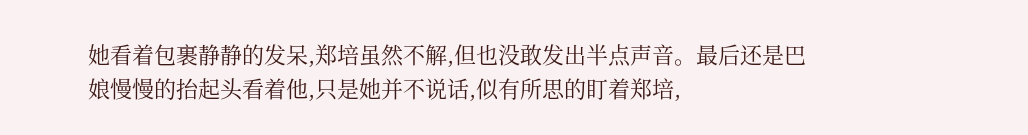她看着包裹静静的发呆,郑培虽然不解,但也没敢发出半点声音。最后还是巴娘慢慢的抬起头看着他,只是她并不说话,似有所思的盯着郑培,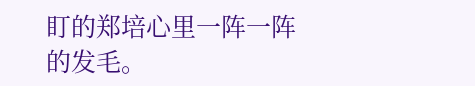盯的郑培心里一阵一阵的发毛。